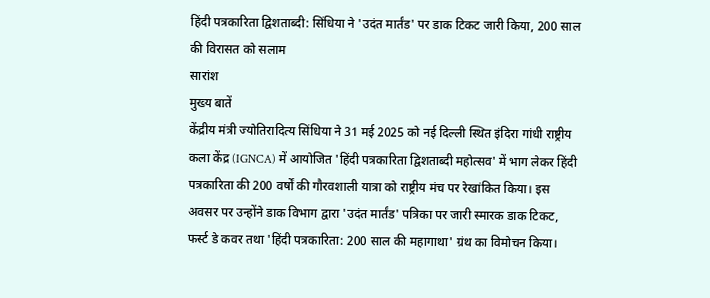हिंदी पत्रकारिता द्विशताब्दी: सिंधिया ने 'उदंत मार्तंड' पर डाक टिकट जारी किया, 200 साल की विरासत को सलाम
सारांश
मुख्य बातें
केंद्रीय मंत्री ज्योतिरादित्य सिंधिया ने 31 मई 2025 को नई दिल्ली स्थित इंदिरा गांधी राष्ट्रीय कला केंद्र (IGNCA) में आयोजित 'हिंदी पत्रकारिता द्विशताब्दी महोत्सव' में भाग लेकर हिंदी पत्रकारिता की 200 वर्षों की गौरवशाली यात्रा को राष्ट्रीय मंच पर रेखांकित किया। इस अवसर पर उन्होंने डाक विभाग द्वारा 'उदंत मार्तंड' पत्रिका पर जारी स्मारक डाक टिकट, फर्स्ट डे कवर तथा 'हिंदी पत्रकारिता: 200 साल की महागाथा' ग्रंथ का विमोचन किया।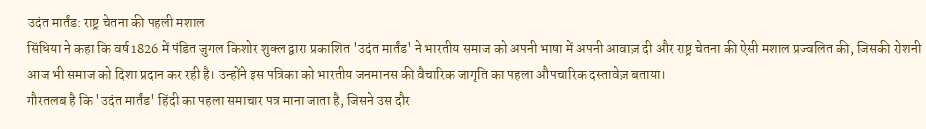उदंत मार्तंड: राष्ट्र चेतना की पहली मशाल
सिंधिया ने कहा कि वर्ष 1826 में पंडित जुगल किशोर शुक्ल द्वारा प्रकाशित 'उदंत मार्तंड' ने भारतीय समाज को अपनी भाषा में अपनी आवाज़ दी और राष्ट्र चेतना की ऐसी मशाल प्रज्वलित की, जिसकी रोशनी आज भी समाज को दिशा प्रदान कर रही है। उन्होंने इस पत्रिका को भारतीय जनमानस की वैचारिक जागृति का पहला औपचारिक दस्तावेज़ बताया।
गौरतलब है कि 'उदंत मार्तंड' हिंदी का पहला समाचार पत्र माना जाता है, जिसने उस दौर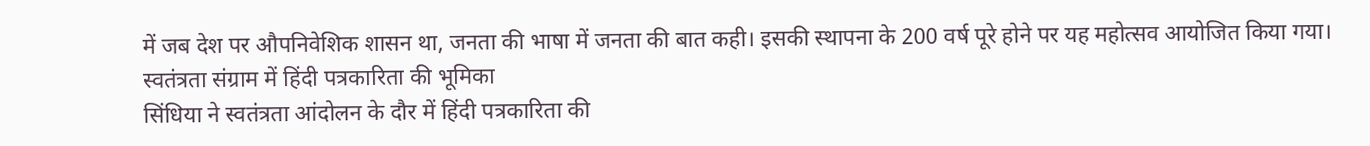में जब देश पर औपनिवेशिक शासन था, जनता की भाषा में जनता की बात कही। इसकी स्थापना के 200 वर्ष पूरे होने पर यह महोत्सव आयोजित किया गया।
स्वतंत्रता संग्राम में हिंदी पत्रकारिता की भूमिका
सिंधिया ने स्वतंत्रता आंदोलन के दौर में हिंदी पत्रकारिता की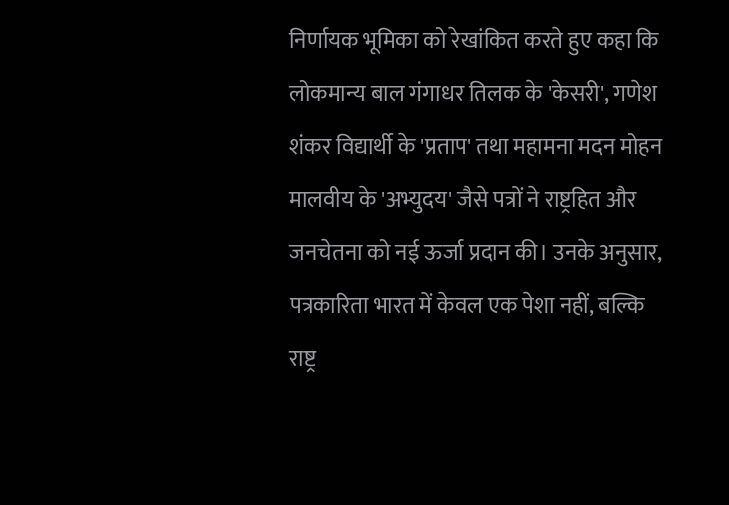निर्णायक भूमिका को रेखांकित करते हुए कहा कि लोकमान्य बाल गंगाधर तिलक के 'केसरी', गणेश शंकर विद्यार्थी के 'प्रताप' तथा महामना मदन मोहन मालवीय के 'अभ्युदय' जैसे पत्रों ने राष्ट्रहित और जनचेतना को नई ऊर्जा प्रदान की। उनके अनुसार, पत्रकारिता भारत में केवल एक पेशा नहीं, बल्कि राष्ट्र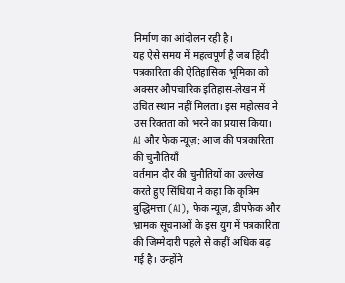निर्माण का आंदोलन रही है।
यह ऐसे समय में महत्वपूर्ण है जब हिंदी पत्रकारिता की ऐतिहासिक भूमिका को अक्सर औपचारिक इतिहास-लेखन में उचित स्थान नहीं मिलता। इस महोत्सव ने उस रिक्तता को भरने का प्रयास किया।
AI और फेक न्यूज़: आज की पत्रकारिता की चुनौतियाँ
वर्तमान दौर की चुनौतियों का उल्लेख करते हुए सिंधिया ने कहा कि कृत्रिम बुद्धिमत्ता (AI), फेक न्यूज़, डीपफेक और भ्रामक सूचनाओं के इस युग में पत्रकारिता की जिम्मेदारी पहले से कहीं अधिक बढ़ गई है। उन्होंने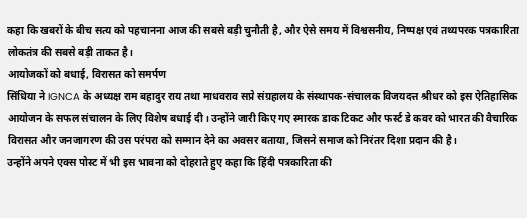कहा कि खबरों के बीच सत्य को पहचानना आज की सबसे बड़ी चुनौती है, और ऐसे समय में विश्वसनीय, निष्पक्ष एवं तथ्यपरक पत्रकारिता लोकतंत्र की सबसे बड़ी ताकत है।
आयोजकों को बधाई, विरासत को समर्पण
सिंधिया ने IGNCA के अध्यक्ष राम बहादुर राय तथा माधवराव सप्रे संग्रहालय के संस्थापक-संचालक विजयदत्त श्रीधर को इस ऐतिहासिक आयोजन के सफल संचालन के लिए विशेष बधाई दी। उन्होंने जारी किए गए स्मारक डाक टिकट और फर्स्ट डे कवर को भारत की वैचारिक विरासत और जनजागरण की उस परंपरा को सम्मान देने का अवसर बताया, जिसने समाज को निरंतर दिशा प्रदान की है।
उन्होंने अपने एक्स पोस्ट में भी इस भावना को दोहराते हुए कहा कि हिंदी पत्रकारिता की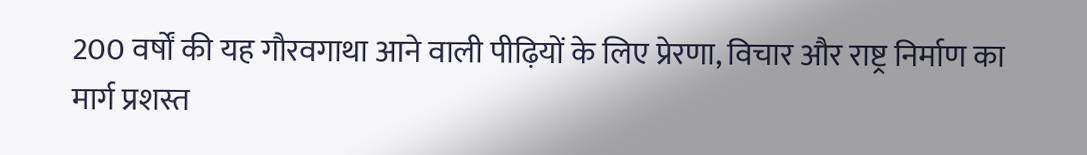200 वर्षों की यह गौरवगाथा आने वाली पीढ़ियों के लिए प्रेरणा, विचार और राष्ट्र निर्माण का मार्ग प्रशस्त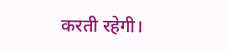करती रहेगी।